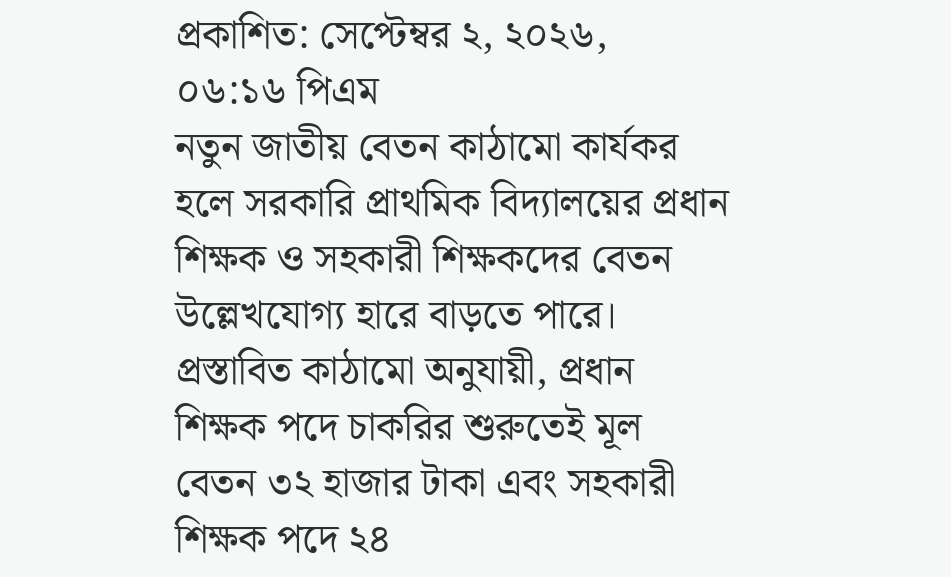প্রকাশিত: সেপ্টেম্বর ২, ২০২৬, ০৬:১৬ পিএম
নতুন জাতীয় বেতন কাঠামো কার্যকর হলে সরকারি প্রাথমিক বিদ্যালয়ের প্রধান শিক্ষক ও সহকারী শিক্ষকদের বেতন উল্লেখযোগ্য হারে বাড়তে পারে। প্রস্তাবিত কাঠামো অনুযায়ী, প্রধান শিক্ষক পদে চাকরির শুরুতেই মূল বেতন ৩২ হাজার টাকা এবং সহকারী শিক্ষক পদে ২৪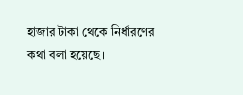হাজার টাকা থেকে নির্ধারণের কথা বলা হয়েছে।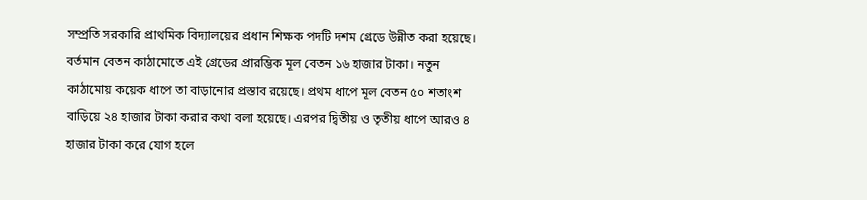সম্প্রতি সরকারি প্রাথমিক বিদ্যালয়ের প্রধান শিক্ষক পদটি দশম গ্রেডে উন্নীত করা হয়েছে। বর্তমান বেতন কাঠামোতে এই গ্রেডের প্রারম্ভিক মূল বেতন ১৬ হাজার টাকা। নতুন কাঠামোয় কয়েক ধাপে তা বাড়ানোর প্রস্তাব রয়েছে। প্রথম ধাপে মূল বেতন ৫০ শতাংশ বাড়িয়ে ২৪ হাজার টাকা করার কথা বলা হয়েছে। এরপর দ্বিতীয় ও তৃতীয় ধাপে আরও ৪ হাজার টাকা করে যোগ হলে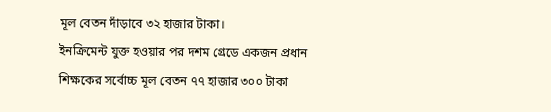মূল বেতন দাঁড়াবে ৩২ হাজার টাকা।
ইনক্রিমেন্ট যুক্ত হওয়ার পর দশম গ্রেডে একজন প্রধান শিক্ষকের সর্বোচ্চ মূল বেতন ৭৭ হাজার ৩০০ টাকা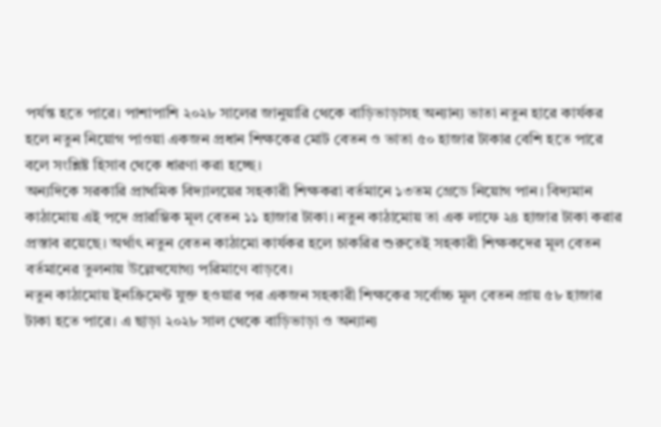পর্যন্ত হতে পারে। পাশাপাশি ২০২৮ সালের জানুয়ারি থেকে বাড়িভাড়াসহ অন্যান্য ভাতা নতুন হারে কার্যকর হলে নতুন নিয়োগ পাওয়া একজন প্রধান শিক্ষকের মোট বেতন ও ভাতা ৫০ হাজার টাকার বেশি হতে পারে বলে সংশ্লিষ্ট হিসাব থেকে ধারণা করা হচ্ছে।
অন্যদিকে সরকারি প্রাথমিক বিদ্যালয়ের সহকারী শিক্ষকরা বর্তমানে ১৩তম গ্রেডে নিয়োগ পান। বিদ্যমান কাঠামোয় এই পদে প্রারম্ভিক মূল বেতন ১১ হাজার টাকা। নতুন কাঠামোয় তা এক লাফে ২৪ হাজার টাকা করার প্রস্তাব রয়েছে। অর্থাৎ নতুন বেতন কাঠামো কার্যকর হলে চাকরির শুরুতেই সহকারী শিক্ষকদের মূল বেতন বর্তমানের তুলনায় উল্লেখযোগ্য পরিমাণে বাড়বে।
নতুন কাঠামোয় ইনক্রিমেন্ট যুক্ত হওয়ার পর একজন সহকারী শিক্ষকের সর্বোচ্চ মূল বেতন প্রায় ৫৮ হাজার টাকা হতে পারে। এ ছাড়া ২০২৮ সাল থেকে বাড়িভাড়া ও অন্যান্য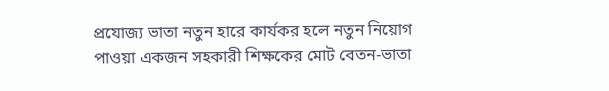প্রযোজ্য ভাতা নতুন হারে কার্যকর হলে নতুন নিয়োগ পাওয়া একজন সহকারী শিক্ষকের মোট বেতন-ভাতা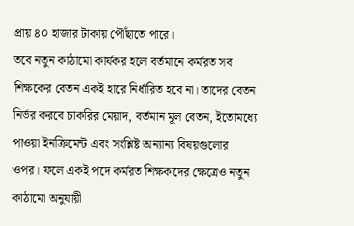প্রায় ৪০ হাজার টাকায় পৌঁছাতে পারে।
তবে নতুন কাঠামো কার্যকর হলে বর্তমানে কর্মরত সব শিক্ষকের বেতন একই হারে নির্ধারিত হবে না। তাদের বেতন নির্ভর করবে চাকরির মেয়াদ, বর্তমান মূল বেতন, ইতোমধ্যে পাওয়া ইনক্রিমেন্ট এবং সংশ্লিষ্ট অন্যান্য বিষয়গুলোর ওপর। ফলে একই পদে কর্মরত শিক্ষকদের ক্ষেত্রেও নতুন কাঠামো অনুযায়ী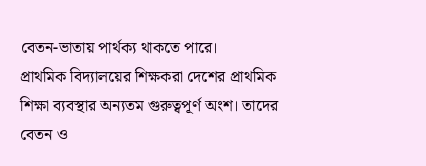বেতন-ভাতায় পার্থক্য থাকতে পারে।
প্রাথমিক বিদ্যালয়ের শিক্ষকরা দেশের প্রাথমিক শিক্ষা ব্যবস্থার অন্যতম গুরুত্বপূর্ণ অংশ। তাদের বেতন ও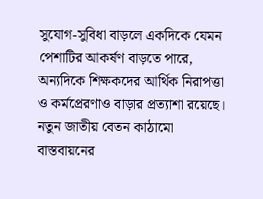সুযোগ-সুবিধা বাড়লে একদিকে যেমন পেশাটির আকর্ষণ বাড়তে পারে, অন্যদিকে শিক্ষকদের আর্থিক নিরাপত্তা ও কর্মপ্রেরণাও বাড়ার প্রত্যাশা রয়েছে।
নতুন জাতীয় বেতন কাঠামো বাস্তবায়নের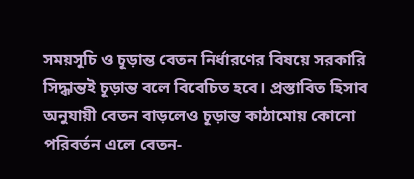সময়সূচি ও চূড়ান্ত বেতন নির্ধারণের বিষয়ে সরকারি সিদ্ধান্তই চূড়ান্ত বলে বিবেচিত হবে। প্রস্তাবিত হিসাব অনুযায়ী বেতন বাড়লেও চূড়ান্ত কাঠামোয় কোনো পরিবর্তন এলে বেতন-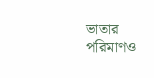ভাতার পরিমাণও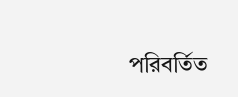পরিবর্তিত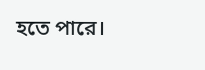হতে পারে।